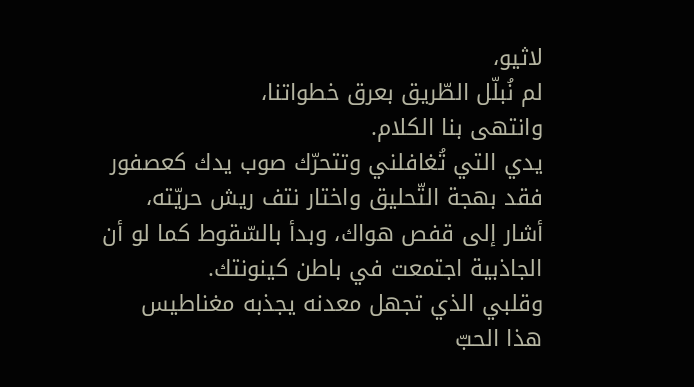لاثيو،
لم نُبلّل الطّريق بعرق خطواتنا،
وانتهى بنا الكلام.
يدي التي تُغافلني وتتحرّك صوب يدك كعصفور فقد بهجة التّحليق واختار نتف ريش حريّته، أشار إلى قفص هواك، وبدأ بالسّقوط كما لو أن الجاذبية اجتمعت في باطن كينونتك.
وقلبي الذي تجهل معدنه يجذبه مغناطيس هذا الحبّ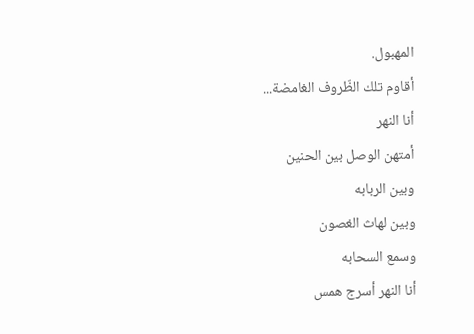المهبول.
أقاوم تلك الظّروف الغامضة...
أنا النهر
أمتهن الوصل بين الحنين
وبين الربابه
وبين لهاث الغصون
وسمع السحابه
أنا النهر أسرج همس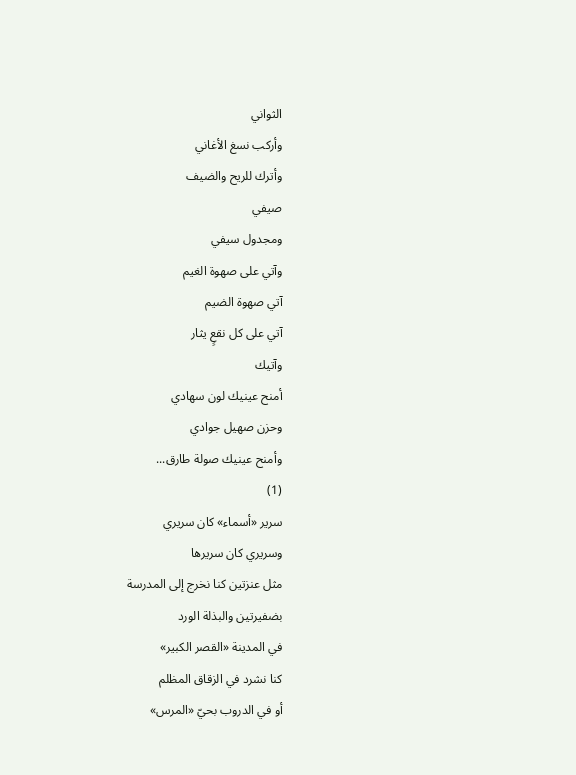الثواني
وأركب نسغ الأغاني
وأترك للريح والضيف
صيفي
ومجدول سيفي
وآتي على صهوة الغيم
آتي صهوة الضيم
آتي على كل نقعٍ يثار
وآتيك
أمنح عينيك لون سهادي
وحزن صهيل جوادي
وأمنح عينيك صولة طارق...
(1)
سرير «أسماء» كان سريري
وسريري كان سريرها
مثل عنزتين كنا نخرج إلى المدرسة
بضفيرتين والبذلة الورد
في المدينة «القصر الكبير»
كنا نشرد في الزقاق المظلم
أو في الدروب بحيّ «المرس»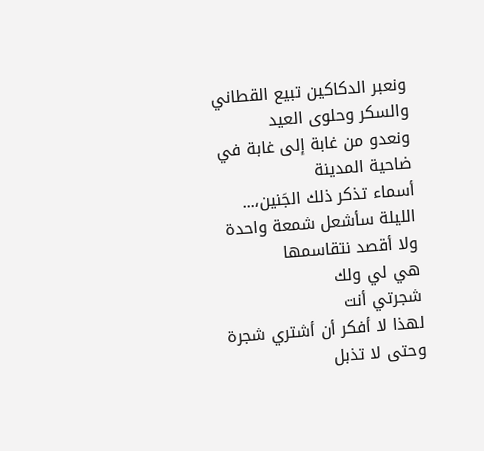ونعبر الدكاكين تبيع القطاني والسكر وحلوى العيد
ونعدو من غابة إلى غابة في ضاحية المدينة
أسماء تذكر ذلك الجَنين،...
الليلة سأشعل شمعة واحدة
ولا أقصد نتقاسمها
هي لي ولك
شجرتي أنت
لهذا لا أفكر أن أشتري شجرة
وحتى لا تذبل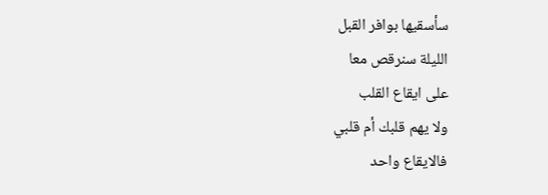سأسقيها بوافر القبل
الليلة سنرقص معا
على ايقاع القلب
ولا يهم قلبك أم قلبي
فالايقاع واحد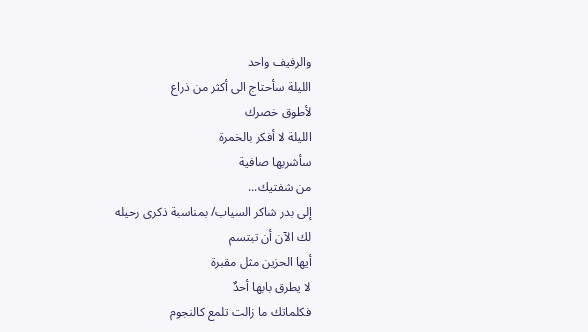والرفيف واحد
الليلة سأحتاج الى أكثر من ذراع
لأطوق خصرك
الليلة لا أفكر بالخمرة
سأشربها صافية
من شفتيك...
إلى بدر شاكر السياب/ بمناسبة ذكرى رحيله
لك الآن أن تبتسم
أيها الحزين مثل مقبرة
لا يطرق بابها أحدٌ
فكلماتك ما زالت تلمع كالنجوم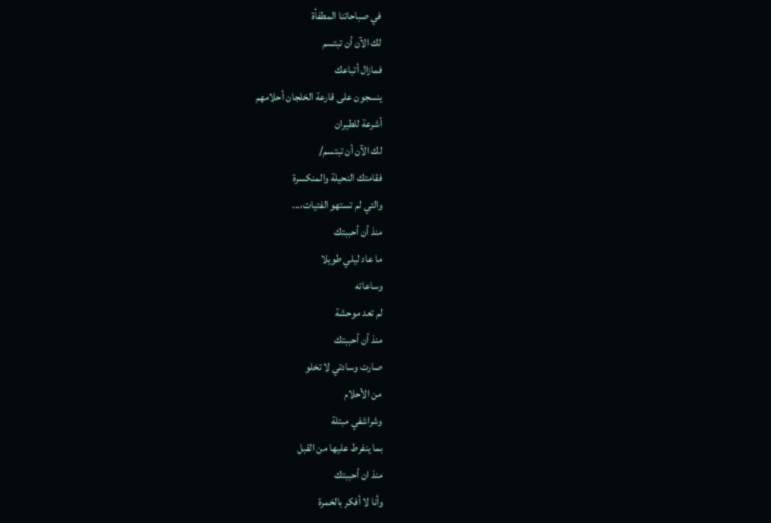في صباحاتنا المطفأة
لك الآن أن تبتسم
فمازال أتباعك
ينسجون على قارعة الخلجان أحلامهم
أشرعة للطيران
لك الآن أن تبتسم/
فقامتك النحيلة والمنكسرة
والتي لم تستهو الفتيات،...
منذ أن أحببتك
ما عاد ليلي طويلا
وساعاته
لم تعد موحشة
منذ أن أحببتك
صارت وسادتي لا تخلو
من الأحلام
وشراشفي مبتلة
بما ينفرط عليها من القبل
منذ ان أحببتك
وأنا لا أفكر بالخمرة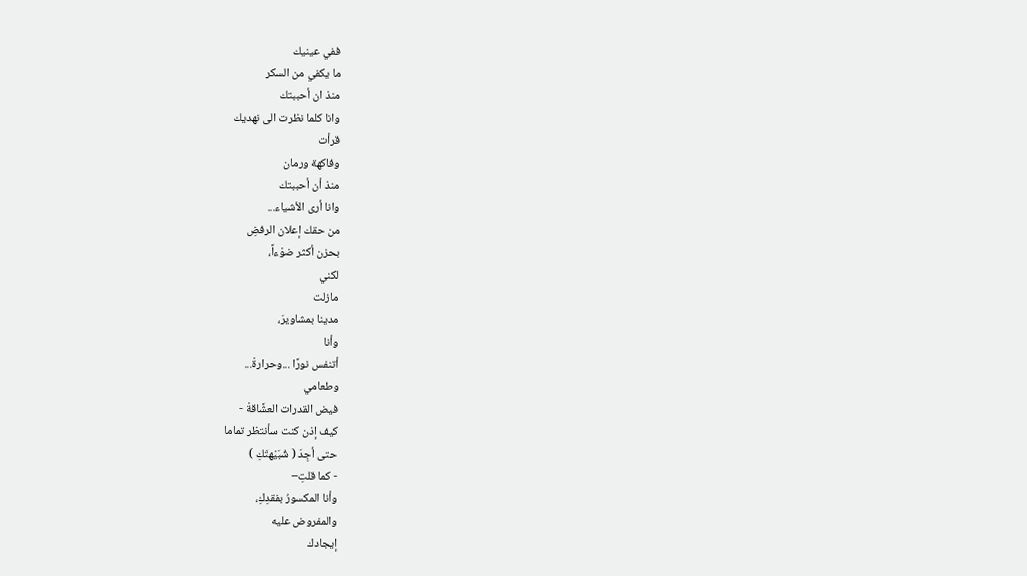ففي عينيك
ما يكفي من السكر
منذ ان أحببتك
وانا كلما نظرت الى نهديك
قرأت
وفاكهة ورمان
منذ أن أحببتك
وانا أرى الأشياء...
من حقك إعلان الرفضِ
بحزن أكثر ضوْءاً،
لكني
مازلت
مدينا بمشاويرَ،
وأنا
أتنفس نورًا ...وحرارةْ...
وطعامي
فيض القدرات العشَّاقةْ -
كيف إذن كنت سأنتظر تماما
حتى أجِدَ ( شُبَيْهتَكِ )
- كما قلتِ–
وأنا المكسورُ بفقدِكِ،
والمفروض عليه
إيجادك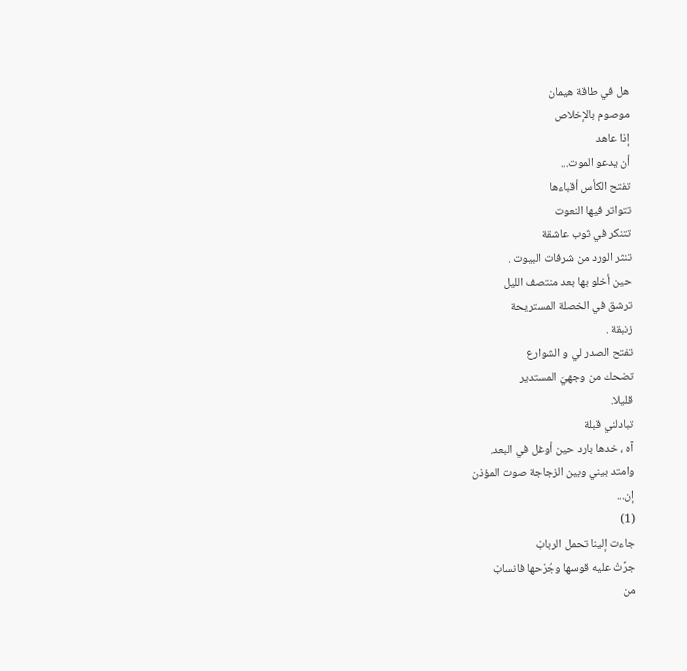هل في طاقة هيمان
موصوم بالإخلاص
إذا عاهد
أن يدعو الموت...
تفتح الكأس أقباءها
تتواتر فيها النعوت
تتنكر في ثوب عاشقة
تنثر الورد من شرفات البيوت .
حين أخلو بها بعد منتصف الليل
ترشق في الخصلة المستريحة
زنبقة .
تفتح الصدر لي و الشوارع
تضحك من وجهيَ المستدير
قليلا.
تبادلني قبلة
آه ، خدها بارد حين أوغل في البعد.
وامتد بيني وبين الزجاجة صوت المؤذن
إن...
(1)
جاءت إلينا تحمل الربابْ
جرَّتْ عليه قوسها وجُرْحها فانسابْ
من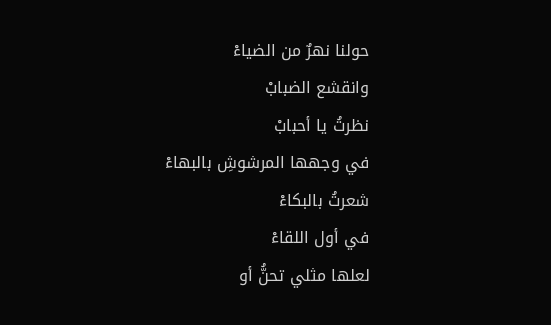حولنا نهرٌ من الضياءْ
وانقشع الضبابْ
نظرتُ يا أحبابْ
في وجهها المرشوشِ بالبهاءْ
شعرتُ بالبكاءْ
في أول اللقاءْ
لعلها مثلي تحنُّ أو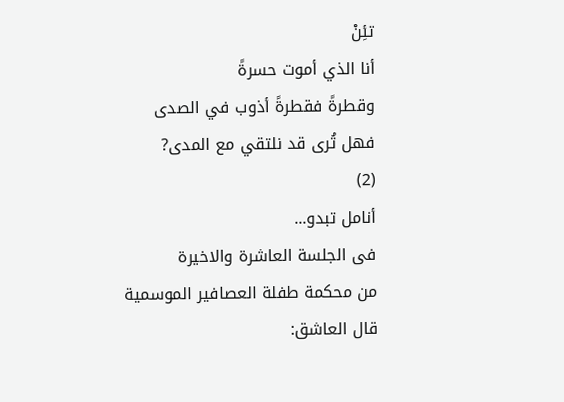تئِنْ
أنا الذي أموت حسرةً
وقطرةً فقطرةً أذوب في الصدى
فهل تُرى قد نلتقي مع المدى?
(2)
أنامل تبدو...
فى الجلسة العاشرة والاخيرة
من محكمة طفلة العصافير الموسمية
قال العاشق: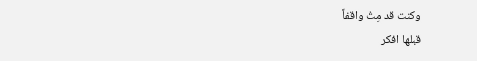وكنت قد مِتُ واقفاً
قبلها افكر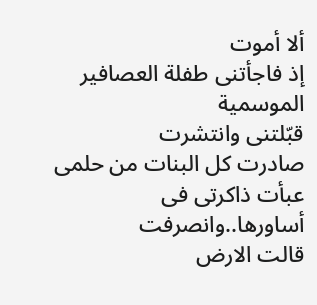ألا أموت
إذ فاجأتنى طفلة العصافير الموسمية
قبّلتنى وانتشرت
صادرت كل البنات من حلمى
عبأت ذاكرتى فى أساورها..وانصرفت
قالت الارض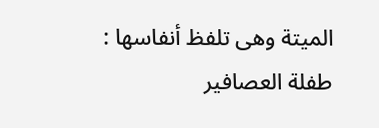الميتة وهى تلفظ أنفاسها :
طفلة العصافير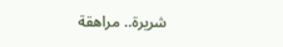شريرة.. مراهقة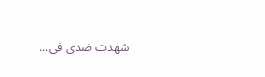شهدت ضدى فى...